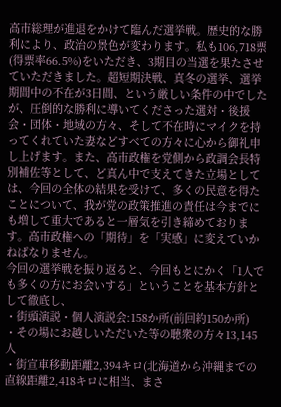高市総理が進退をかけて臨んだ選挙戦。歴史的な勝利により、政治の景色が変わります。私も106,718票(得票率66.5%)をいただき、3期目の当選を果たさせていただきました。超短期決戦、真冬の選挙、選挙期間中の不在が3日間、という厳しい条件の中でしたが、圧倒的な勝利に導いてくださった選対・後援会・団体・地域の方々、そして不在時にマイクを持ってくれていた妻などすべての方々に心から御礼申し上げます。また、高市政権を党側から政調会長特別補佐等として、ど真ん中で支えてきた立場としては、今回の全体の結果を受けて、多くの民意を得たことについて、我が党の政策推進の責任は今までにも増して重大であると一層気を引き締めております。高市政権への「期待」を「実感」に変えていかねばなりません。
今回の選挙戦を振り返ると、今回もとにかく「1人でも多くの方にお会いする」ということを基本方針として徹底し、
・街頭演説・個人演説会:158か所(前回約150か所)
・その場にお越しいただいた等の聴衆の方々13,145人
・街宣車移動距離2,394キロ(北海道から沖縄までの直線距離2,418キロに相当、まさ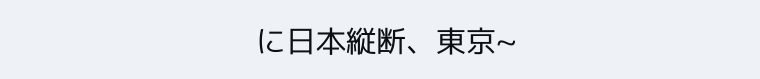に日本縦断、東京~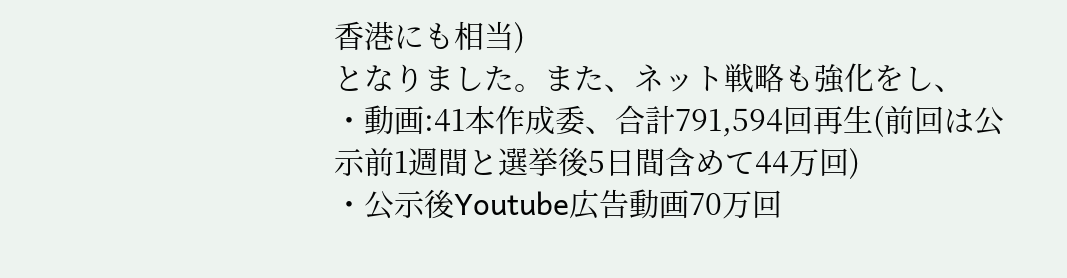香港にも相当)
となりました。また、ネット戦略も強化をし、
・動画:41本作成委、合計791,594回再生(前回は公示前1週間と選挙後5日間含めて44万回)
・公示後Youtube広告動画70万回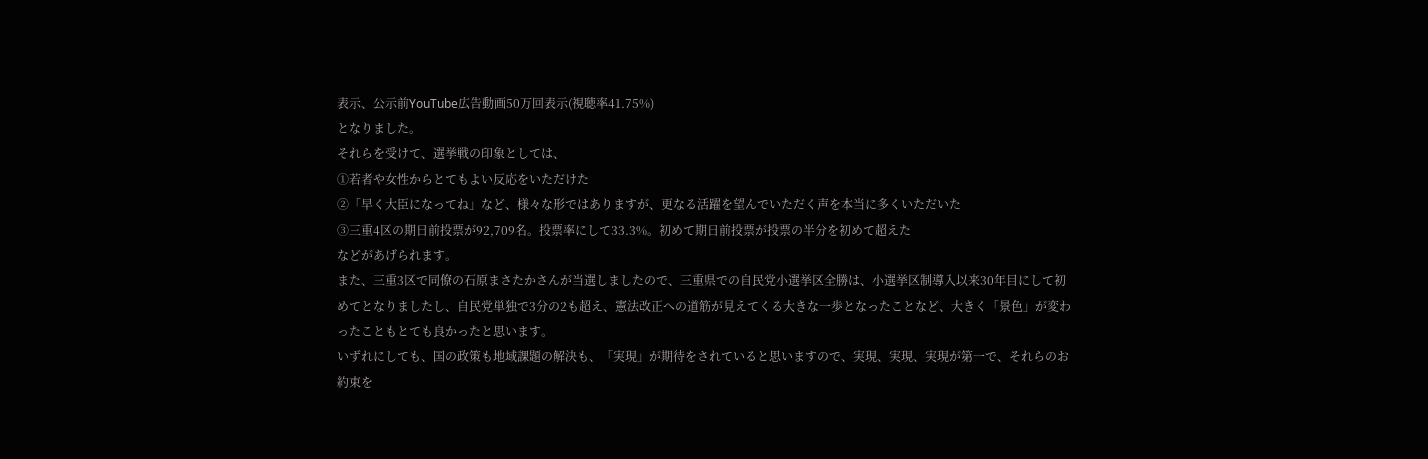表示、公示前YouTube広告動画50万回表示(視聴率41.75%)
となりました。
それらを受けて、選挙戦の印象としては、
①若者や女性からとてもよい反応をいただけた
②「早く大臣になってね」など、様々な形ではありますが、更なる活躍を望んでいただく声を本当に多くいただいた
③三重4区の期日前投票が92,709名。投票率にして33.3%。初めて期日前投票が投票の半分を初めて超えた
などがあげられます。
また、三重3区で同僚の石原まさたかさんが当選しましたので、三重県での自民党小選挙区全勝は、小選挙区制導入以来30年目にして初めてとなりましたし、自民党単独で3分の2も超え、憲法改正への道筋が見えてくる大きな一歩となったことなど、大きく「景色」が変わったこともとても良かったと思います。
いずれにしても、国の政策も地域課題の解決も、「実現」が期待をされていると思いますので、実現、実現、実現が第一で、それらのお約束を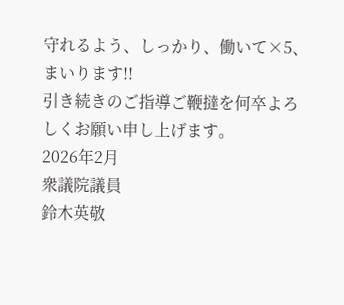守れるよう、しっかり、働いて×5、まいります!!
引き続きのご指導ご鞭撻を何卒よろしくお願い申し上げます。
2026年2月
衆議院議員
鈴木英敬